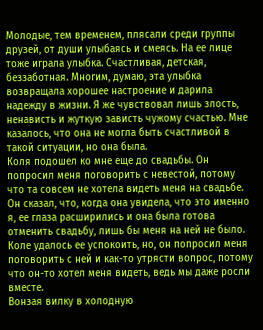Молодые, тем временем, плясали среди группы друзей, от души улыбаясь и смеясь. На ее лице тоже играла улыбка. Счастливая, детская, беззаботная. Многим, думаю, эта улыбка возвращала хорошее настроение и дарила надежду в жизни. Я же чувствовал лишь злость, ненависть и жуткую зависть чужому счастью. Мне казалось, что она не могла быть счастливой в такой ситуации, но она была.
Коля подошел ко мне еще до свадьбы. Он попросил меня поговорить с невестой, потому что та совсем не хотела видеть меня на свадьбе. Он сказал, что, когда она увидела, что это именно я, ее глаза расширились и она была готова отменить свадьбу, лишь бы меня на ней не было. Коле удалось ее успокоить, но, он попросил меня поговорить с ней и как-то утрясти вопрос, потому что он-то хотел меня видеть, ведь мы даже росли вместе.
Вонзая вилку в холодную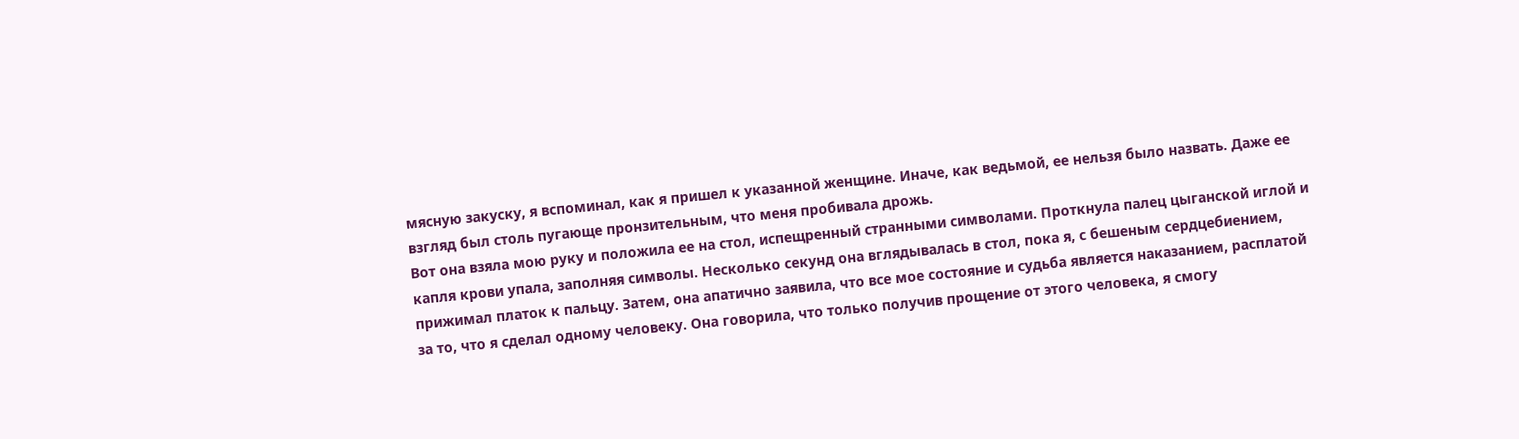мясную закуску, я вспоминал, как я пришел к указанной женщине. Иначе, как ведьмой, ее нельзя было назвать. Даже ее взгляд был столь пугающе пронзительным, что меня пробивала дрожь.
Вот она взяла мою руку и положила ее на стол, испещренный странными символами. Проткнула палец цыганской иглой и капля крови упала, заполняя символы. Несколько секунд она вглядывалась в стол, пока я, с бешеным сердцебиением, прижимал платок к пальцу. Затем, она апатично заявила, что все мое состояние и судьба является наказанием, расплатой за то, что я сделал одному человеку. Она говорила, что только получив прощение от этого человека, я смогу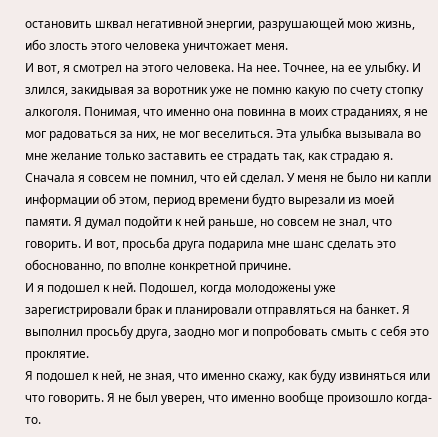остановить шквал негативной энергии, разрушающей мою жизнь, ибо злость этого человека уничтожает меня.
И вот, я смотрел на этого человека. На нее. Точнее, на ее улыбку. И злился, закидывая за воротник уже не помню какую по счету стопку алкоголя. Понимая, что именно она повинна в моих страданиях, я не мог радоваться за них, не мог веселиться. Эта улыбка вызывала во мне желание только заставить ее страдать так, как страдаю я.
Сначала я совсем не помнил, что ей сделал. У меня не было ни капли информации об этом, период времени будто вырезали из моей памяти. Я думал подойти к ней раньше, но совсем не знал, что говорить. И вот, просьба друга подарила мне шанс сделать это обоснованно, по вполне конкретной причине.
И я подошел к ней. Подошел, когда молодожены уже зарегистрировали брак и планировали отправляться на банкет. Я выполнил просьбу друга, заодно мог и попробовать смыть с себя это проклятие.
Я подошел к ней, не зная, что именно скажу, как буду извиняться или что говорить. Я не был уверен, что именно вообще произошло когда-то.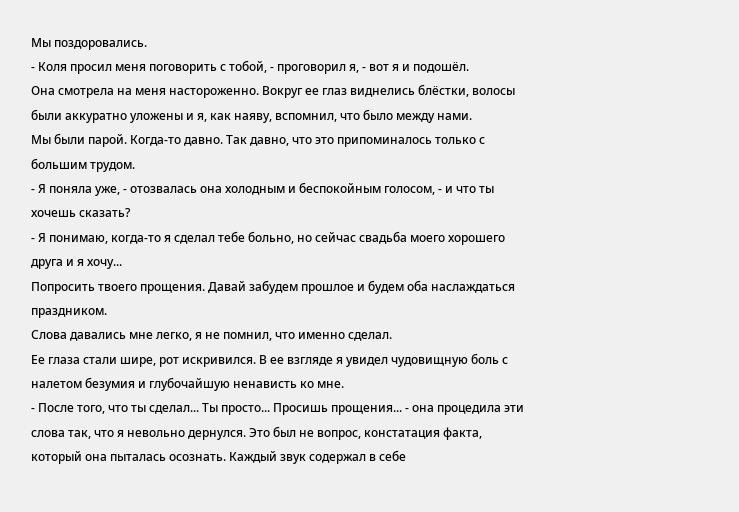Мы поздоровались.
- Коля просил меня поговорить с тобой, - проговорил я, - вот я и подошёл.
Она смотрела на меня настороженно. Вокруг ее глаз виднелись блёстки, волосы были аккуратно уложены и я, как наяву, вспомнил, что было между нами.
Мы были парой. Когда-то давно. Так давно, что это припоминалось только с большим трудом.
- Я поняла уже, - отозвалась она холодным и беспокойным голосом, - и что ты хочешь сказать?
- Я понимаю, когда-то я сделал тебе больно, но сейчас свадьба моего хорошего друга и я хочу...
Попросить твоего прощения. Давай забудем прошлое и будем оба наслаждаться праздником.
Слова давались мне легко, я не помнил, что именно сделал.
Ее глаза стали шире, рот искривился. В ее взгляде я увидел чудовищную боль с налетом безумия и глубочайшую ненависть ко мне.
- После того, что ты сделал... Ты просто... Просишь прощения... - она процедила эти слова так, что я невольно дернулся. Это был не вопрос, констатация факта, который она пыталась осознать. Каждый звук содержал в себе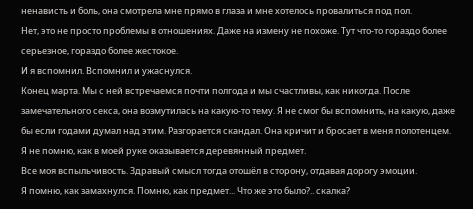ненависть и боль, она смотрела мне прямо в глаза и мне хотелось провалиться под пол.
Нет, это не просто проблемы в отношениях. Даже на измену не похоже. Тут что-то гораздо более серьезное, гораздо более жестокое.
И я вспомнил. Вспомнил и ужаснулся.
Конец марта. Мы с ней встречаемся почти полгода и мы счастливы, как никогда. После замечательного секса, она возмутилась на какую-то тему. Я не смог бы вспомнить, на какую, даже бы если годами думал над этим. Разгорается скандал. Она кричит и бросает в меня полотенцем.
Я не помню, как в моей руке оказывается деревянный предмет.
Все моя вспыльчивость. Здравый смысл тогда отошёл в сторону, отдавая дорогу эмоции.
Я помню, как замахнулся. Помню, как предмет... Что же это было?.. скалка?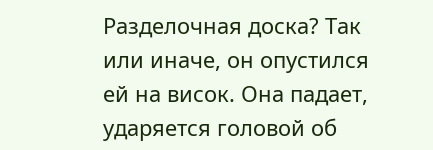Разделочная доска? Так или иначе, он опустился ей на висок. Она падает, ударяется головой об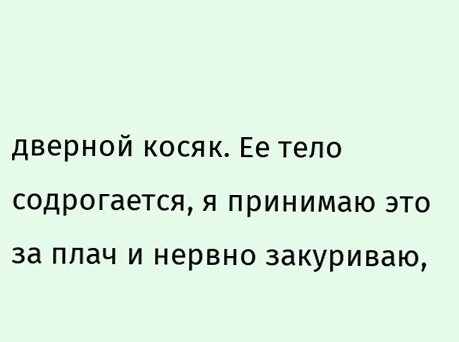дверной косяк. Ее тело содрогается, я принимаю это за плач и нервно закуриваю,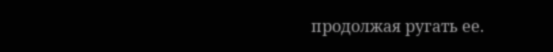продолжая ругать ее.